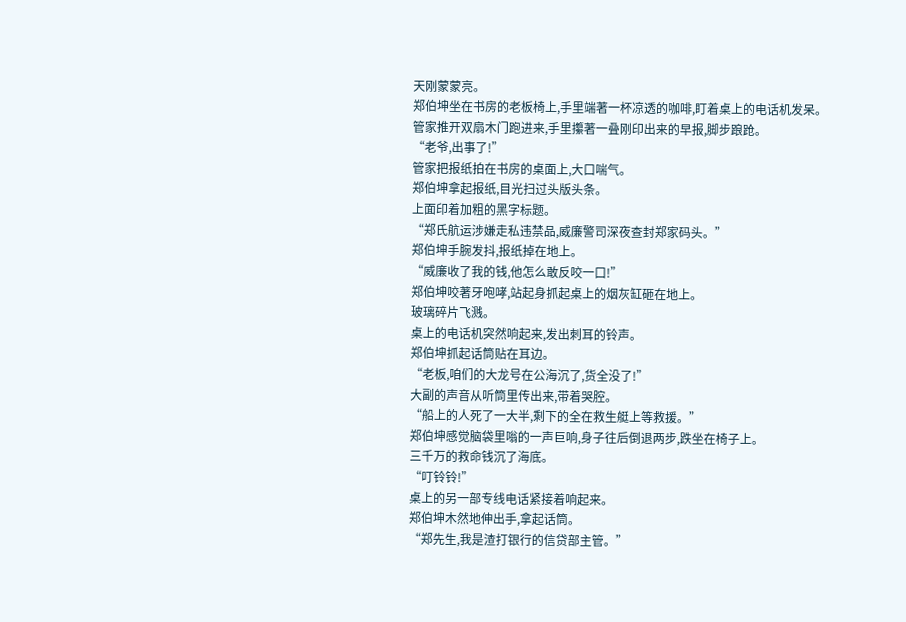天刚蒙蒙亮。
郑伯坤坐在书房的老板椅上,手里端著一杯凉透的咖啡,盯着桌上的电话机发呆。
管家推开双扇木门跑进来,手里攥著一叠刚印出来的早报,脚步踉跄。
“老爷,出事了!”
管家把报纸拍在书房的桌面上,大口喘气。
郑伯坤拿起报纸,目光扫过头版头条。
上面印着加粗的黑字标题。
“郑氏航运涉嫌走私违禁品,威廉警司深夜查封郑家码头。”
郑伯坤手腕发抖,报纸掉在地上。
“威廉收了我的钱,他怎么敢反咬一口!”
郑伯坤咬著牙咆哮,站起身抓起桌上的烟灰缸砸在地上。
玻璃碎片飞溅。
桌上的电话机突然响起来,发出刺耳的铃声。
郑伯坤抓起话筒贴在耳边。
“老板,咱们的大龙号在公海沉了,货全没了!”
大副的声音从听筒里传出来,带着哭腔。
“船上的人死了一大半,剩下的全在救生艇上等救援。”
郑伯坤感觉脑袋里嗡的一声巨响,身子往后倒退两步,跌坐在椅子上。
三千万的救命钱沉了海底。
“叮铃铃!”
桌上的另一部专线电话紧接着响起来。
郑伯坤木然地伸出手,拿起话筒。
“郑先生,我是渣打银行的信贷部主管。”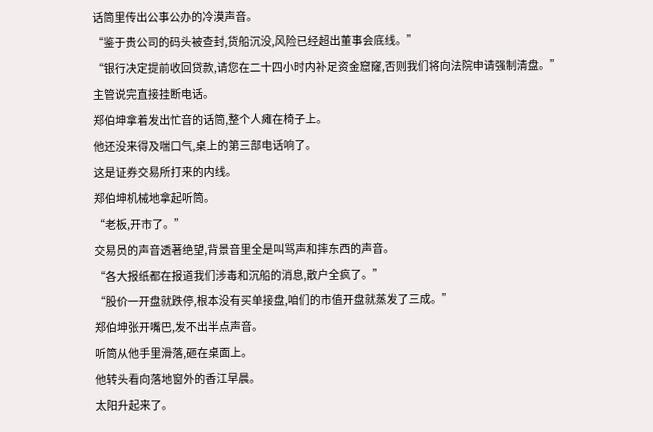话筒里传出公事公办的冷漠声音。
“鉴于贵公司的码头被查封,货船沉没,风险已经超出董事会底线。”
“银行决定提前收回贷款,请您在二十四小时内补足资金窟窿,否则我们将向法院申请强制清盘。”
主管说完直接挂断电话。
郑伯坤拿着发出忙音的话筒,整个人瘫在椅子上。
他还没来得及喘口气,桌上的第三部电话响了。
这是证券交易所打来的内线。
郑伯坤机械地拿起听筒。
“老板,开市了。”
交易员的声音透著绝望,背景音里全是叫骂声和摔东西的声音。
“各大报纸都在报道我们涉毒和沉船的消息,散户全疯了。”
“股价一开盘就跌停,根本没有买单接盘,咱们的市值开盘就蒸发了三成。”
郑伯坤张开嘴巴,发不出半点声音。
听筒从他手里滑落,砸在桌面上。
他转头看向落地窗外的香江早晨。
太阳升起来了。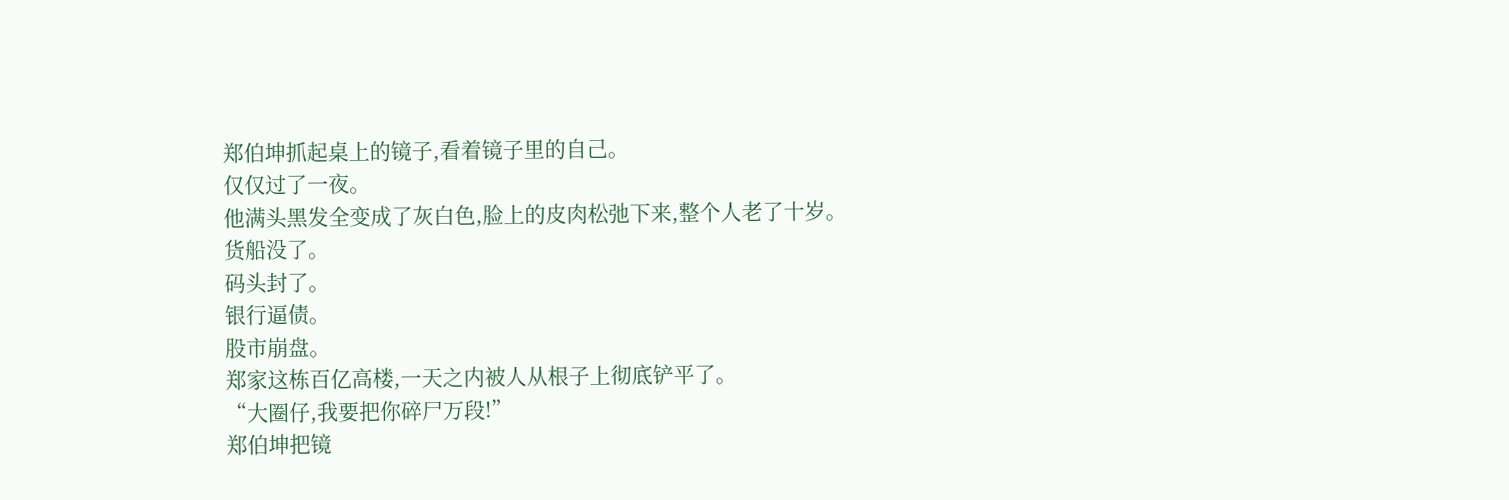郑伯坤抓起桌上的镜子,看着镜子里的自己。
仅仅过了一夜。
他满头黑发全变成了灰白色,脸上的皮肉松弛下来,整个人老了十岁。
货船没了。
码头封了。
银行逼债。
股市崩盘。
郑家这栋百亿高楼,一天之内被人从根子上彻底铲平了。
“大圈仔,我要把你碎尸万段!”
郑伯坤把镜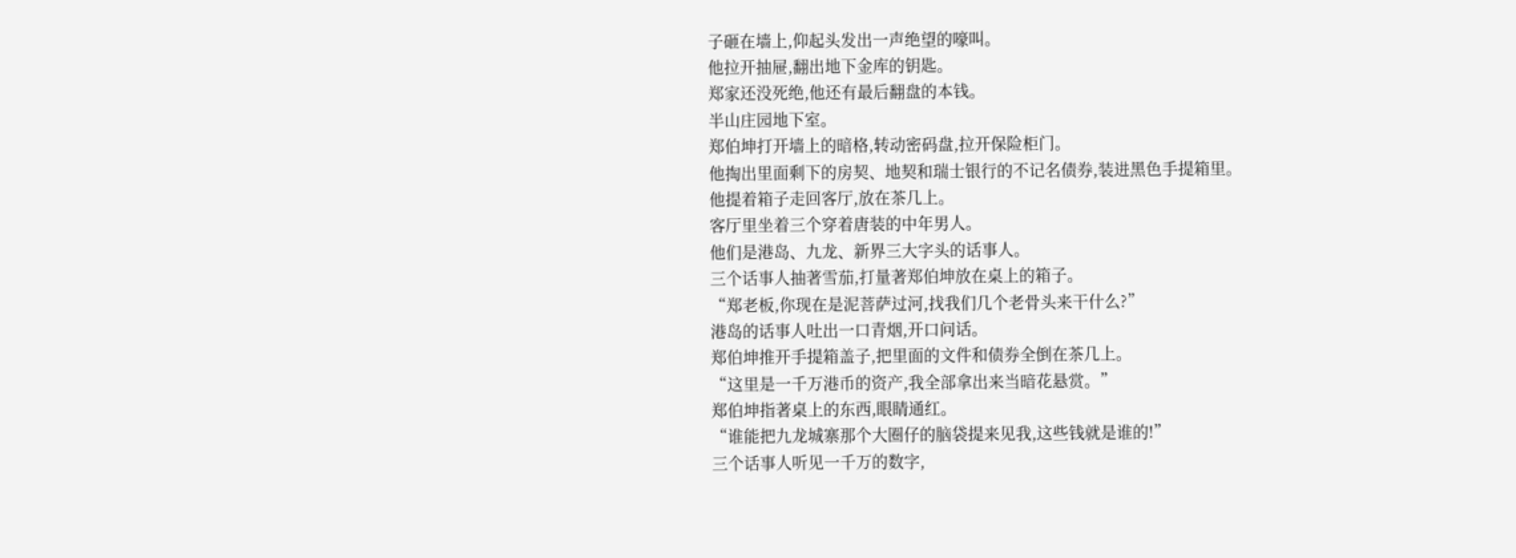子砸在墙上,仰起头发出一声绝望的嚎叫。
他拉开抽屉,翻出地下金库的钥匙。
郑家还没死绝,他还有最后翻盘的本钱。
半山庄园地下室。
郑伯坤打开墙上的暗格,转动密码盘,拉开保险柜门。
他掏出里面剩下的房契、地契和瑞士银行的不记名债券,装进黑色手提箱里。
他提着箱子走回客厅,放在茶几上。
客厅里坐着三个穿着唐装的中年男人。
他们是港岛、九龙、新界三大字头的话事人。
三个话事人抽著雪茄,打量著郑伯坤放在桌上的箱子。
“郑老板,你现在是泥菩萨过河,找我们几个老骨头来干什么?”
港岛的话事人吐出一口青烟,开口问话。
郑伯坤推开手提箱盖子,把里面的文件和债券全倒在茶几上。
“这里是一千万港币的资产,我全部拿出来当暗花悬赏。”
郑伯坤指著桌上的东西,眼睛通红。
“谁能把九龙城寨那个大圈仔的脑袋提来见我,这些钱就是谁的!”
三个话事人听见一千万的数字,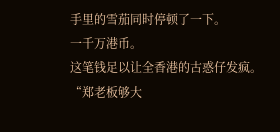手里的雪茄同时停顿了一下。
一千万港币。
这笔钱足以让全香港的古惑仔发疯。
“郑老板够大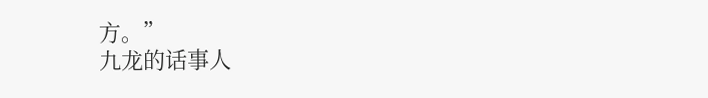方。”
九龙的话事人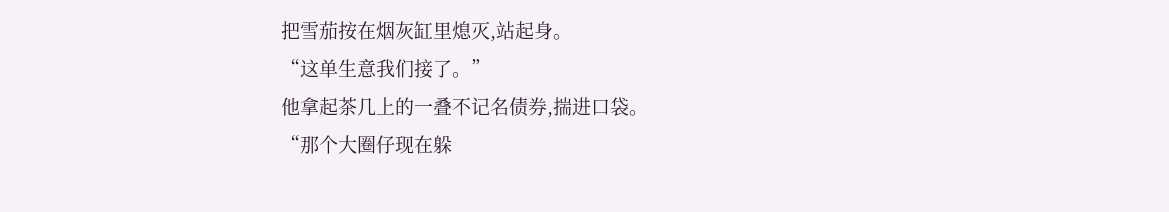把雪茄按在烟灰缸里熄灭,站起身。
“这单生意我们接了。”
他拿起茶几上的一叠不记名债券,揣进口袋。
“那个大圈仔现在躲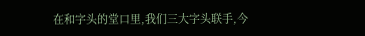在和字头的堂口里,我们三大字头联手,今